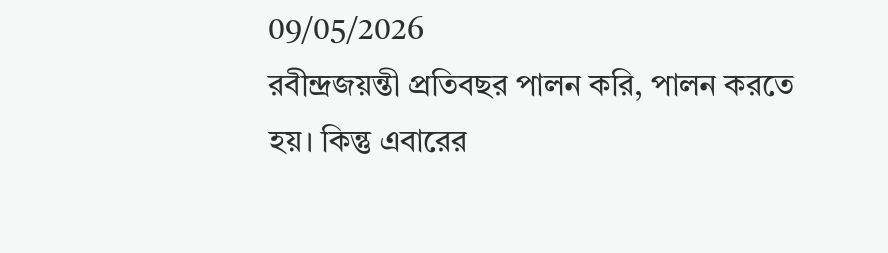09/05/2026
রবীন্দ্রজয়ন্তী প্রতিবছর পালন করি, পালন করতে হয়। কিন্তু এবারের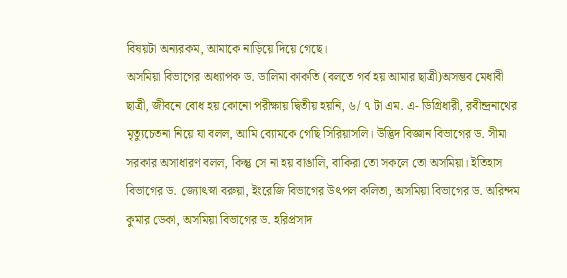বিষয়টা অন্যরকম, আমাকে নাড়িয়ে দিয়ে গেছে।
অসমিয়া বিভাগের অধ্যাপক ড. ডালিমা কাকতি (বলতে গর্ব হয় আমার ছাত্রী)অসম্ভব মেধাবী ছাত্রী, জীবনে বোধ হয় কোনো পরীক্ষায় দ্বিতীয় হয়নি, ৬/ ৭ টা এম. এ- ডিগ্রিধারী, রবীন্দ্রনাথের মৃত্যুচেতনা নিয়ে যা বলল, আমি ব্যোমকে গেছি সিরিয়াসলি। উদ্ভিদ বিজ্ঞান বিভাগের ড. সীমা সরকার অসাধারণ বলল, কিন্তু সে না হয় বাঙালি, বাকিরা তো সকলে তো অসমিয়া। ইতিহাস বিভাগের ড. জ্যোৎস্না বরুয়া, ইংরেজি বিভাগের উৎপল কলিতা, অসমিয়া বিভাগের ড. অরিন্দম কুমার ডেকা, অসমিয়া বিভাগের ড. হরিপ্রসাদ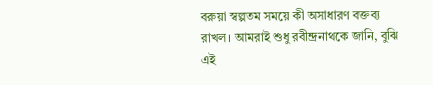বরুয়া স্বল্পতম সময়ে কী অসাধারণ বক্তব্য রাখল। আমরাই শুধু রবীন্দ্রনাথকে জানি, বুঝি এই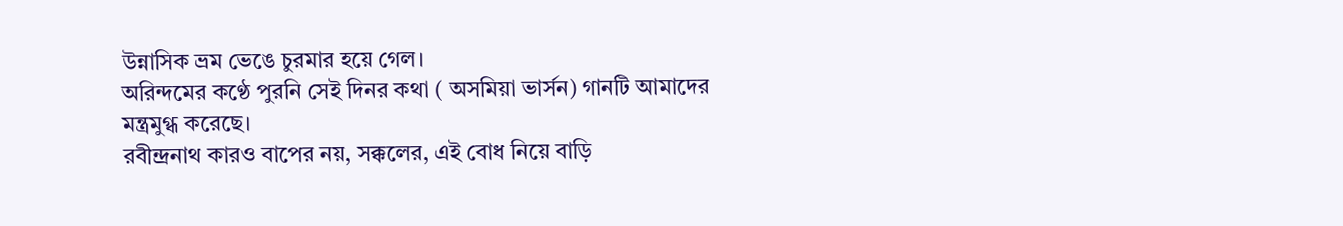উন্নাসিক ভ্রম ভেঙে চুরমার হয়ে গেল।
অরিন্দমের কণ্ঠে পুরনি সেই দিনর কথা ( অসমিয়া ভার্সন) গানটি আমাদের মন্ত্রমুগ্ধ করেছে।
রবীন্দ্রনাথ কারও বাপের নয়, সক্কলের, এই বোধ নিয়ে বাড়ি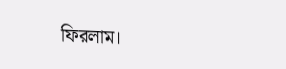ফিরলাম।